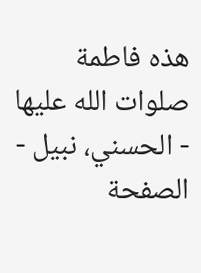هذه فاطمة صلوات الله عليها - الحسني، نبيل - الصفحة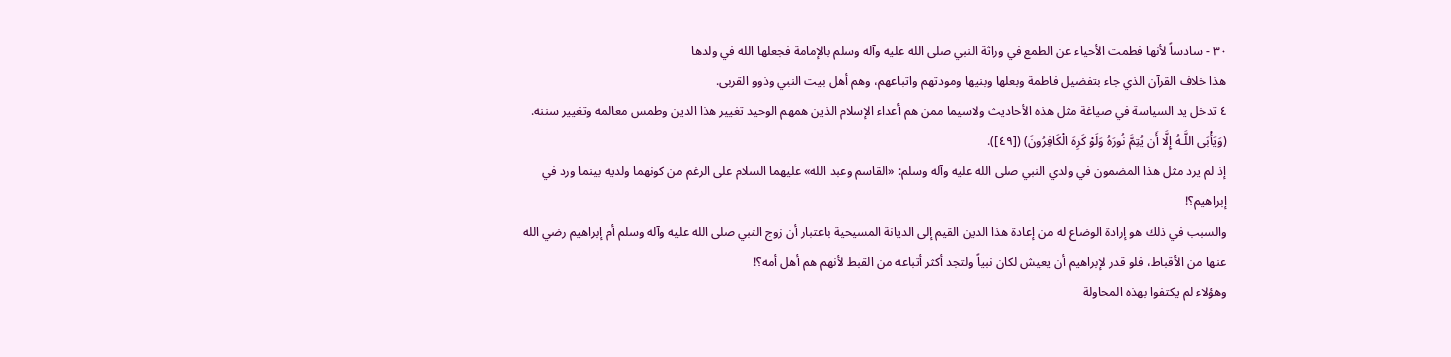٣٠ - سادساً لأنها فطمت الأحياء عن الطمع في وراثة النبي صلى الله عليه وآله وسلم بالإمامة فجعلها الله في ولدها
هذا خلاف القرآن الذي جاء بتفضيل فاطمة وبعلها وبنيها ومودتهم واتباعهم، وهم أهل بيت النبي وذوو القربى.
٤ تدخل يد السياسة في صياغة مثل هذه الأحاديث ولاسيما ممن هم أعداء الإسلام الذين همهم الوحيد تغيير هذا الدين وطمس معالمه وتغيير سننه.
(وَيَأْبَى اللَّـهُ إِلَّا أَن يُتِمَّ نُورَهُ وَلَوْ كَرِهَ الْكَافِرُونَ) ([٤٩]).
إذ لم يرد مثل هذا المضمون في ولدي النبي صلى الله عليه وآله وسلم: «القاسم وعبد الله» عليهما السلام على الرغم من كونهما ولديه بينما ورد في إبراهيم؟!
والسبب في ذلك هو إرادة الوضاع له من إعادة هذا الدين القيم إلى الديانة المسيحية باعتبار أن زوج النبي صلى الله عليه وآله وسلم أم إبراهيم رضي الله عنها من الأقباط، فلو قدر لإبراهيم أن يعيش لكان نبياً ولتجد أكثر أتباعه من القبط لأنهم هم أهل أمه؟!
وهؤلاء لم يكتفوا بهذه المحاولة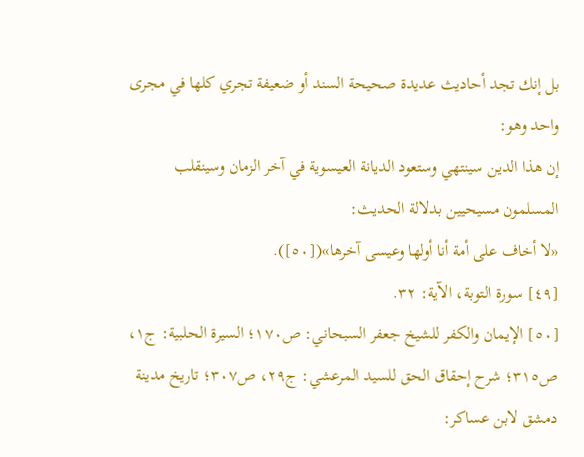بل إنك تجد أحاديث عديدة صحيحة السند أو ضعيفة تجري كلها في مجرى واحد وهو:
إن هذا الدين سينتهي وستعود الديانة العيسوية في آخر الزمان وسينقلب المسلمون مسيحيين بدلالة الحديث:
«لا أخاف على أمة أنا أولها وعيسى آخرها»([٥٠]).
[٤٩] سورة التوبة، الآية: ٣٢.
[٥٠] الإيمان والكفر للشيخ جعفر السبحاني: ص١٧٠؛ السيرة الحلبية: ج١، ص٣١٥؛ شرح إحقاق الحق للسيد المرعشي: ج٢٩، ص٣٠٧؛ تاريخ مدينة دمشق لابن عساكر: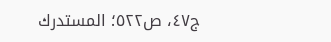ج٤٧، ص٥٢٢؛ المستدرك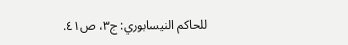للحاكم النيسابوري: ج٣، ص٤١.